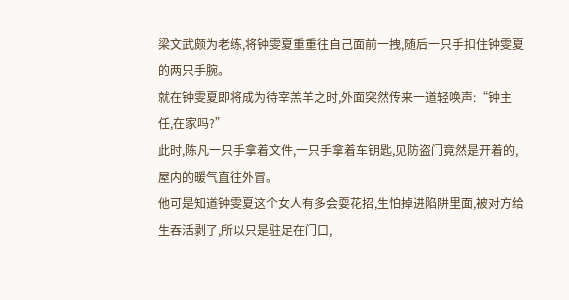梁文武颇为老练,将钟雯夏重重往自己面前一拽,随后一只手扣住钟雯夏的两只手腕。
就在钟雯夏即将成为待宰羔羊之时,外面突然传来一道轻唤声:“钟主任,在家吗?”
此时,陈凡一只手拿着文件,一只手拿着车钥匙,见防盗门竟然是开着的,屋内的暖气直往外冒。
他可是知道钟雯夏这个女人有多会耍花招,生怕掉进陷阱里面,被对方给生吞活剥了,所以只是驻足在门口,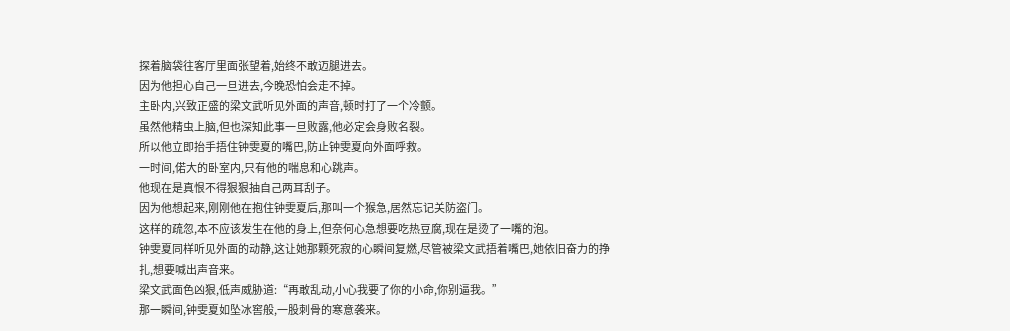探着脑袋往客厅里面张望着,始终不敢迈腿进去。
因为他担心自己一旦进去,今晚恐怕会走不掉。
主卧内,兴致正盛的梁文武听见外面的声音,顿时打了一个冷颤。
虽然他精虫上脑,但也深知此事一旦败露,他必定会身败名裂。
所以他立即抬手捂住钟雯夏的嘴巴,防止钟雯夏向外面呼救。
一时间,偌大的卧室内,只有他的喘息和心跳声。
他现在是真恨不得狠狠抽自己两耳刮子。
因为他想起来,刚刚他在抱住钟雯夏后,那叫一个猴急,居然忘记关防盗门。
这样的疏忽,本不应该发生在他的身上,但奈何心急想要吃热豆腐,现在是烫了一嘴的泡。
钟雯夏同样听见外面的动静,这让她那颗死寂的心瞬间复燃,尽管被梁文武捂着嘴巴,她依旧奋力的挣扎,想要喊出声音来。
梁文武面色凶狠,低声威胁道:“再敢乱动,小心我要了你的小命,你别逼我。”
那一瞬间,钟雯夏如坠冰窖般,一股刺骨的寒意袭来。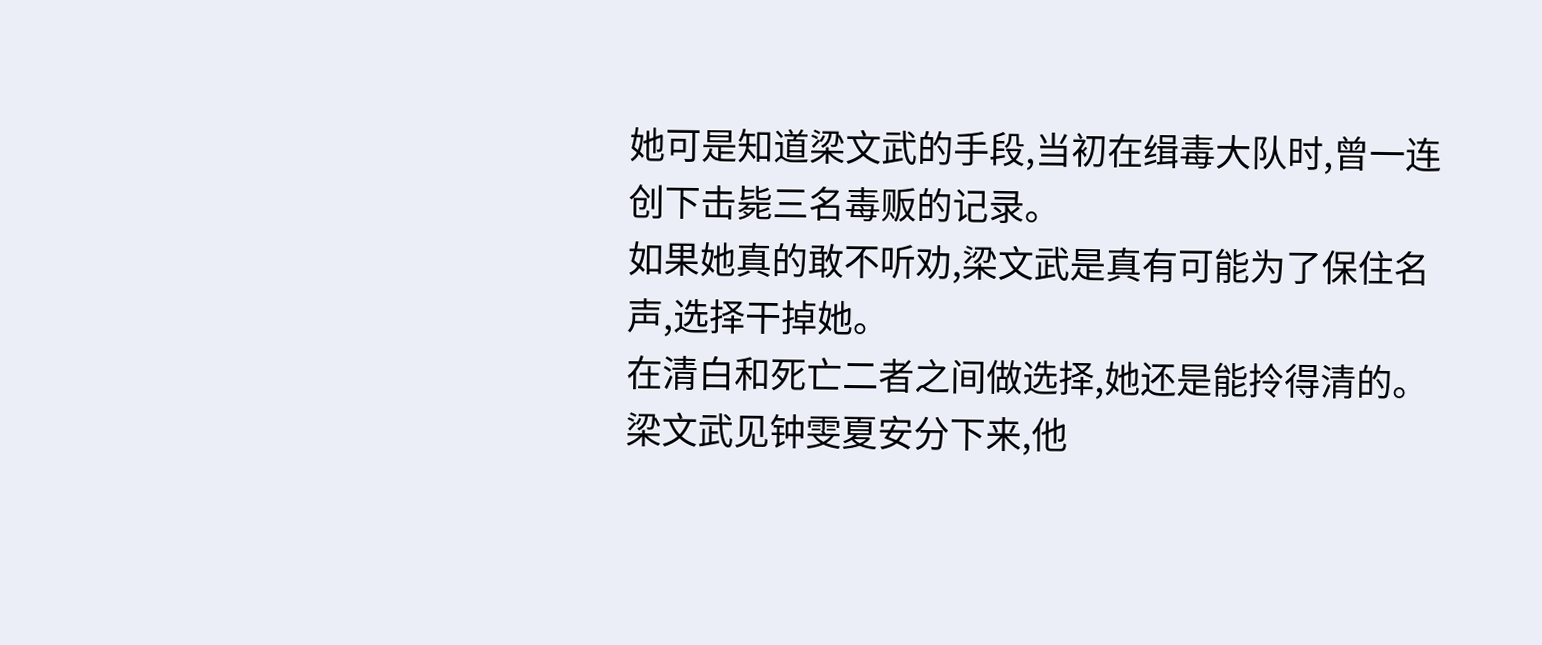她可是知道梁文武的手段,当初在缉毒大队时,曾一连创下击毙三名毒贩的记录。
如果她真的敢不听劝,梁文武是真有可能为了保住名声,选择干掉她。
在清白和死亡二者之间做选择,她还是能拎得清的。
梁文武见钟雯夏安分下来,他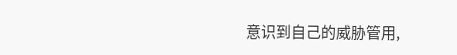意识到自己的威胁管用,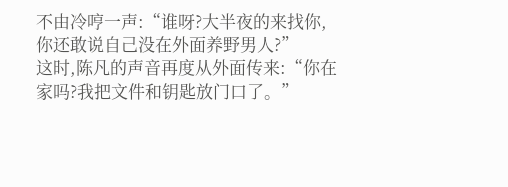不由冷哼一声:“谁呀?大半夜的来找你,你还敢说自己没在外面养野男人?”
这时,陈凡的声音再度从外面传来:“你在家吗?我把文件和钥匙放门口了。”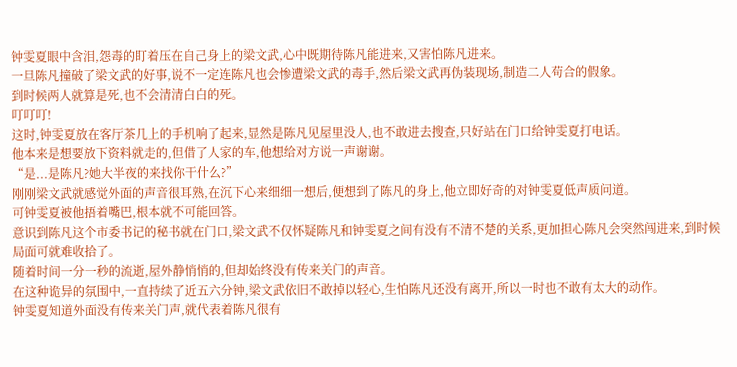钟雯夏眼中含泪,怨毒的盯着压在自己身上的梁文武,心中既期待陈凡能进来,又害怕陈凡进来。
一旦陈凡撞破了梁文武的好事,说不一定连陈凡也会惨遭梁文武的毒手,然后梁文武再伪装现场,制造二人苟合的假象。
到时候两人就算是死,也不会清清白白的死。
叮叮叮!
这时,钟雯夏放在客厅茶几上的手机响了起来,显然是陈凡见屋里没人,也不敢进去搜查,只好站在门口给钟雯夏打电话。
他本来是想要放下资料就走的,但借了人家的车,他想给对方说一声谢谢。
“是...是陈凡?她大半夜的来找你干什么?”
刚刚梁文武就感觉外面的声音很耳熟,在沉下心来细细一想后,便想到了陈凡的身上,他立即好奇的对钟雯夏低声质问道。
可钟雯夏被他捂着嘴巴,根本就不可能回答。
意识到陈凡这个市委书记的秘书就在门口,梁文武不仅怀疑陈凡和钟雯夏之间有没有不清不楚的关系,更加担心陈凡会突然闯进来,到时候局面可就难收拾了。
随着时间一分一秒的流逝,屋外静悄悄的,但却始终没有传来关门的声音。
在这种诡异的氛围中,一直持续了近五六分钟,梁文武依旧不敢掉以轻心,生怕陈凡还没有离开,所以一时也不敢有太大的动作。
钟雯夏知道外面没有传来关门声,就代表着陈凡很有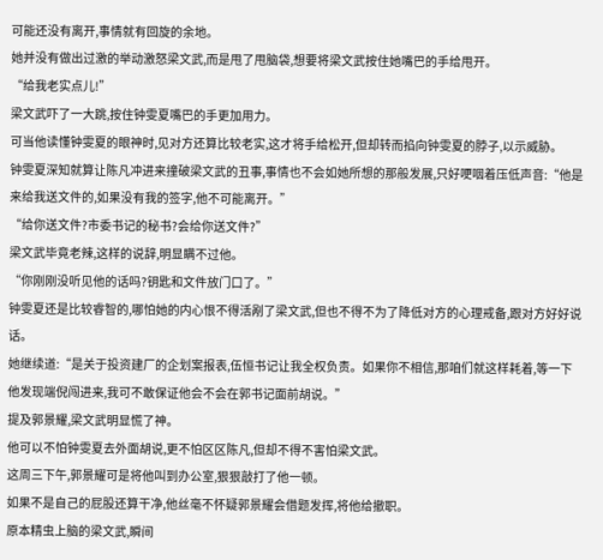可能还没有离开,事情就有回旋的余地。
她并没有做出过激的举动激怒梁文武,而是甩了甩脑袋,想要将梁文武按住她嘴巴的手给甩开。
“给我老实点儿!”
梁文武吓了一大跳,按住钟雯夏嘴巴的手更加用力。
可当他读懂钟雯夏的眼神时,见对方还算比较老实,这才将手给松开,但却转而掐向钟雯夏的脖子,以示威胁。
钟雯夏深知就算让陈凡冲进来撞破梁文武的丑事,事情也不会如她所想的那般发展,只好哽咽着压低声音:“他是来给我送文件的,如果没有我的签字,他不可能离开。”
“给你送文件?市委书记的秘书?会给你送文件?”
梁文武毕竟老辣,这样的说辞,明显瞒不过他。
“你刚刚没听见他的话吗?钥匙和文件放门口了。”
钟雯夏还是比较睿智的,哪怕她的内心恨不得活剐了梁文武,但也不得不为了降低对方的心理戒备,跟对方好好说话。
她继续道:“是关于投资建厂的企划案报表,伍恒书记让我全权负责。如果你不相信,那咱们就这样耗着,等一下他发现端倪闯进来,我可不敢保证他会不会在郭书记面前胡说。”
提及郭景耀,梁文武明显慌了神。
他可以不怕钟雯夏去外面胡说,更不怕区区陈凡,但却不得不害怕梁文武。
这周三下午,郭景耀可是将他叫到办公室,狠狠敲打了他一顿。
如果不是自己的屁股还算干净,他丝毫不怀疑郭景耀会借题发挥,将他给撤职。
原本精虫上脑的梁文武,瞬间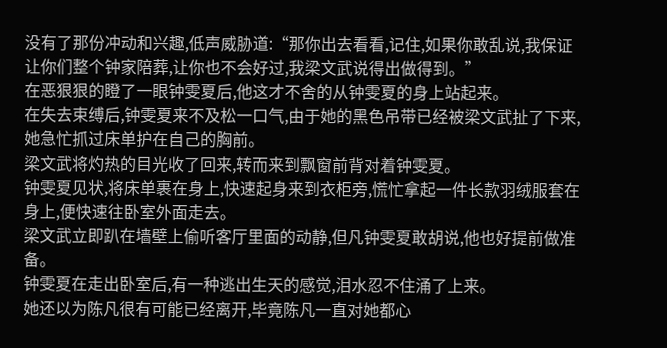没有了那份冲动和兴趣,低声威胁道:“那你出去看看,记住,如果你敢乱说,我保证让你们整个钟家陪葬,让你也不会好过,我梁文武说得出做得到。”
在恶狠狠的瞪了一眼钟雯夏后,他这才不舍的从钟雯夏的身上站起来。
在失去束缚后,钟雯夏来不及松一口气,由于她的黑色吊带已经被梁文武扯了下来,她急忙抓过床单护在自己的胸前。
梁文武将灼热的目光收了回来,转而来到飘窗前背对着钟雯夏。
钟雯夏见状,将床单裹在身上,快速起身来到衣柜旁,慌忙拿起一件长款羽绒服套在身上,便快速往卧室外面走去。
梁文武立即趴在墙壁上偷听客厅里面的动静,但凡钟雯夏敢胡说,他也好提前做准备。
钟雯夏在走出卧室后,有一种逃出生天的感觉,泪水忍不住涌了上来。
她还以为陈凡很有可能已经离开,毕竟陈凡一直对她都心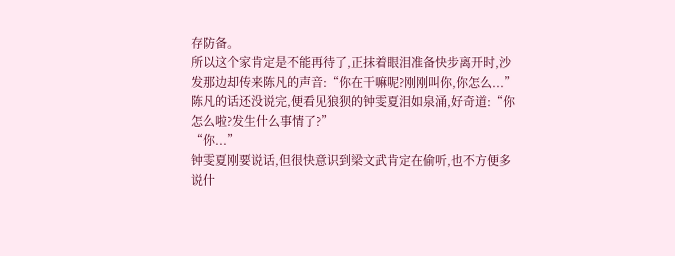存防备。
所以这个家肯定是不能再待了,正抹着眼泪准备快步离开时,沙发那边却传来陈凡的声音:“你在干嘛呢?刚刚叫你,你怎么...”
陈凡的话还没说完,便看见狼狈的钟雯夏泪如泉涌,好奇道:“你怎么啦?发生什么事情了?”
“你...”
钟雯夏刚要说话,但很快意识到梁文武肯定在偷听,也不方便多说什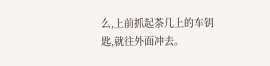么,上前抓起茶几上的车钥匙,就往外面冲去。